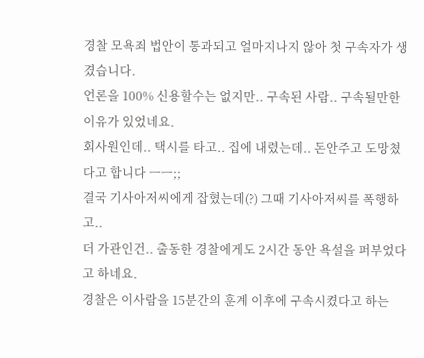경찰 모욕죄 법안이 통과되고 얼마지나지 않아 첫 구속자가 생겼습니다.
언론을 100% 신용할수는 없지만.. 구속된 사람.. 구속될만한 이유가 있었네요.
회사원인데.. 택시를 타고.. 집에 내렸는데.. 돈안주고 도망쳤다고 합니다 ㅡㅡ;;
결국 기사아저씨에게 잡혔는데(?) 그때 기사아저씨를 폭행하고..
더 가관인건.. 출동한 경찰에게도 2시간 동안 욕설을 퍼부었다고 하네요.
경찰은 이사람을 15분간의 훈계 이후에 구속시켰다고 하는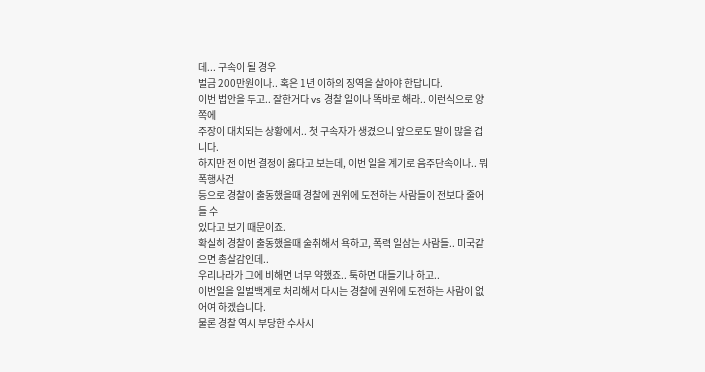데... 구속이 될 경우
벌금 200만원이나.. 혹은 1년 이하의 징역을 살아야 한답니다.
이번 법안을 두고.. 잘한거다 vs 경찰 일이나 똑바로 해라.. 이런식으로 양쪽에
주장이 대치되는 상황에서.. 첫 구속자가 생겼으니 앞으로도 말이 많을 겁니다.
하지만 전 이번 결정이 옳다고 보는데, 이번 일을 계기로 음주단속이나.. 뭐 폭행사건
등으로 경찰이 출동했을때 경찰에 권위에 도전하는 사람들이 전보다 줄어들 수
있다고 보기 때문이죠.
확실히 경찰이 출동했을때 술취해서 욕하고, 폭력 일삼는 사람들.. 미국같으면 총살감인데..
우리나라가 그에 비해면 너무 약했죠.. 툭하면 대들기나 하고..
이번일을 일벌백계로 처리해서 다시는 경찰에 권위에 도전하는 사람이 없어여 하겠습니다.
물론 경찰 역시 부당한 수사시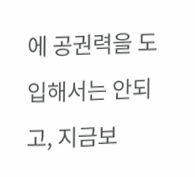에 공권력을 도입해서는 안되고, 지금보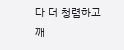다 더 청렴하고 깨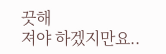끗해
져야 하겠지만요..